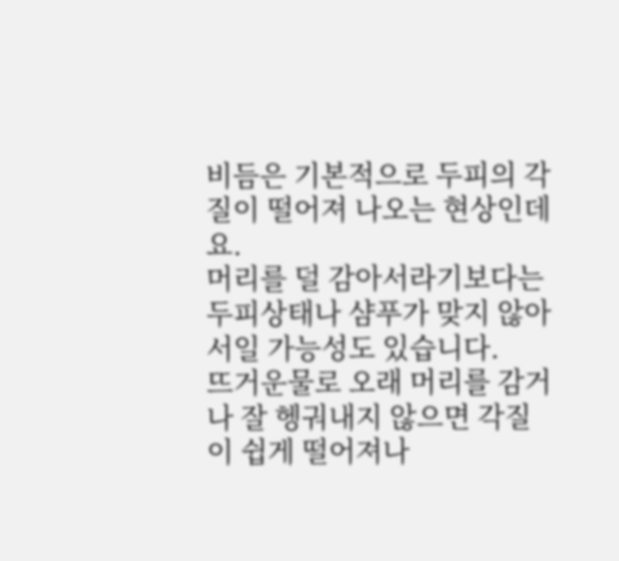비듬은 기본적으로 두피의 각질이 떨어져 나오는 현상인데요.
머리를 덜 감아서라기보다는 두피상태나 샴푸가 맞지 않아서일 가능성도 있습니다.
뜨거운물로 오래 머리를 감거나 잘 헹궈내지 않으면 각질이 쉽게 떨어져나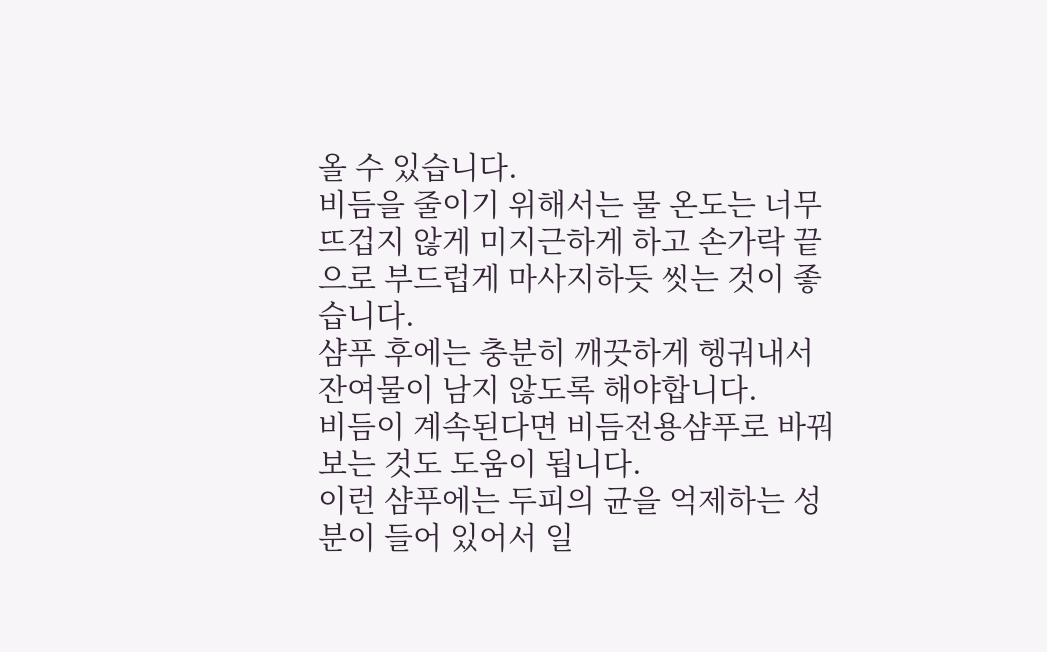올 수 있습니다.
비듬을 줄이기 위해서는 물 온도는 너무 뜨겁지 않게 미지근하게 하고 손가락 끝으로 부드럽게 마사지하듯 씻는 것이 좋습니다.
샴푸 후에는 충분히 깨끗하게 헹궈내서 잔여물이 남지 않도록 해야합니다.
비듬이 계속된다면 비듬전용샴푸로 바꿔보는 것도 도움이 됩니다.
이런 샴푸에는 두피의 균을 억제하는 성분이 들어 있어서 일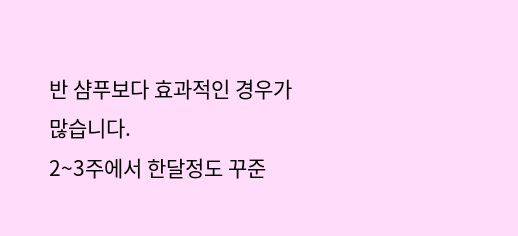반 샴푸보다 효과적인 경우가 많습니다.
2~3주에서 한달정도 꾸준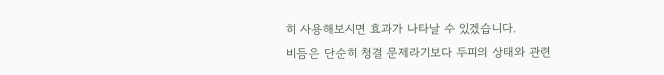히 사용해보시면 효과가 나타날 수 있겠습니다.
비듬은 단순히 청결 문제라기보다 두피의 상태와 관련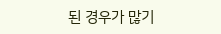된 경우가 많기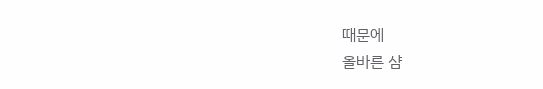때문에
올바른 샴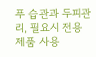푸 습관과 두피관리, 필요시 전용 제품 사용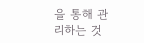을 통해 관리하는 것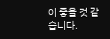이 좋을 것 같습니다.